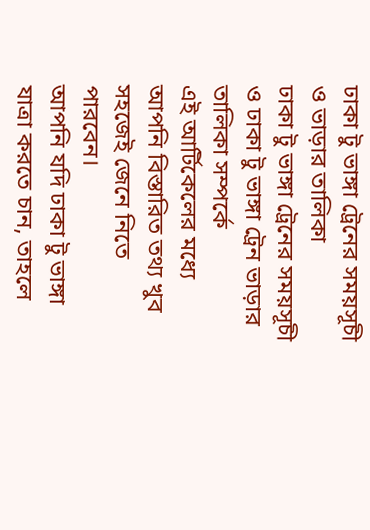ঢাকা টু ভাঙ্গা ট্রেনের সময়সূচী ও ভাড়ার তালিকা
ঢাকা টু ভাঙ্গা ট্রেনের সময়সূচী ও ঢাকা টু ভাঙ্গা ট্রেন ভাড়ার তালিকা সম্পর্কে
এই আর্টিকেলের মধ্যে আপনি বিস্তারিত তথ্য খুব সহজেই জেনে নিতে পারবেন।
আপনি যদি ঢাকা টু ভাঙ্গা যাত্রা করতে চান, তাহলে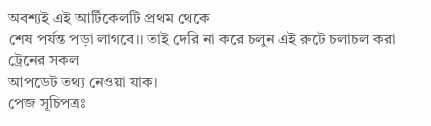অবশ্যই এই আর্টিকেলটি প্রথম থেকে
শেষ পর্যন্ত পড়া লাগবে।। তাই দেরি না করে চলুন এই রুটে চলাচল করা ট্রেনের সকল
আপডেট তথ্য নেওয়া যাক।
পেজ সূচিপত্রঃ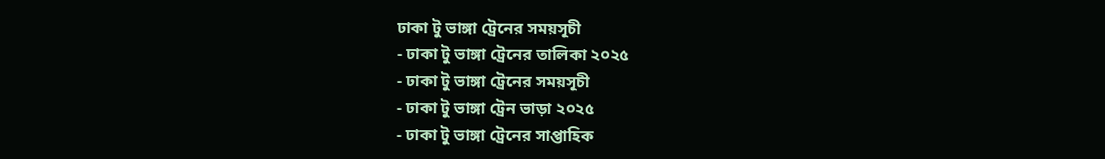ঢাকা টু ভাঙ্গা ট্রেনের সময়সূচী
- ঢাকা টু ভাঙ্গা ট্রেনের তালিকা ২০২৫
- ঢাকা টু ভাঙ্গা ট্রেনের সময়সূচী
- ঢাকা টু ভাঙ্গা ট্রেন ভাড়া ২০২৫
- ঢাকা টু ভাঙ্গা ট্রেনের সাপ্তাহিক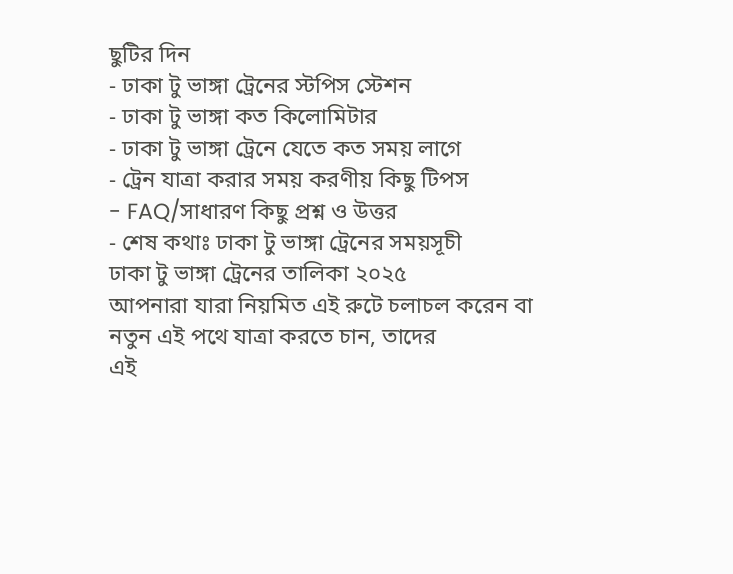ছুটির দিন
- ঢাকা টু ভাঙ্গা ট্রেনের স্টপিস স্টেশন
- ঢাকা টু ভাঙ্গা কত কিলোমিটার
- ঢাকা টু ভাঙ্গা ট্রেনে যেতে কত সময় লাগে
- ট্রেন যাত্রা করার সময় করণীয় কিছু টিপস
- FAQ/সাধারণ কিছু প্রশ্ন ও উত্তর
- শেষ কথাঃ ঢাকা টু ভাঙ্গা ট্রেনের সময়সূচী
ঢাকা টু ভাঙ্গা ট্রেনের তালিকা ২০২৫
আপনারা যারা নিয়মিত এই রুটে চলাচল করেন বা নতুন এই পথে যাত্রা করতে চান, তাদের
এই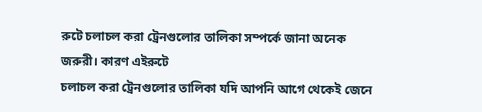রুটে চলাচল করা ট্রেনগুলোর তালিকা সম্পর্কে জানা অনেক জরুরী। কারণ এইরুটে
চলাচল করা ট্রেনগুলোর তালিকা যদি আপনি আগে থেকেই জেনে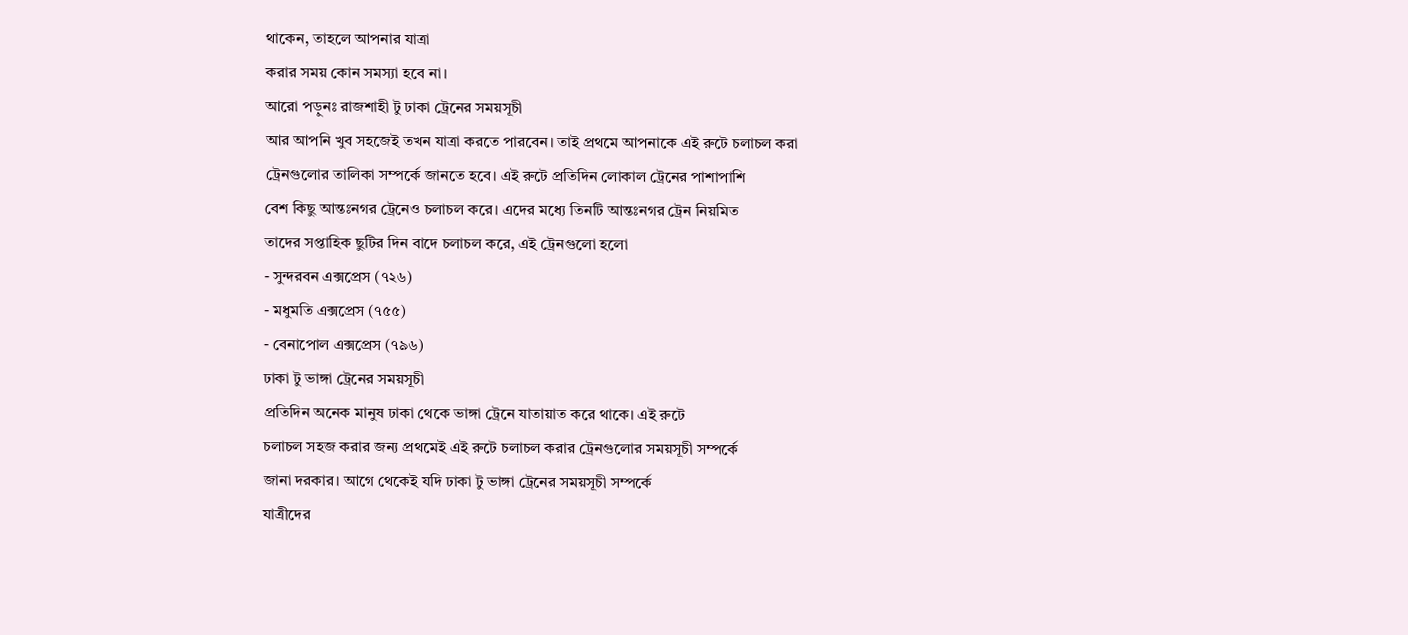থাকেন, তাহলে আপনার যাত্রা
করার সময় কোন সমস্যা হবে না।
আরো পড়ুনঃ রাজশাহী টু ঢাকা ট্রেনের সময়সূচী
আর আপনি খুব সহজেই তখন যাত্রা করতে পারবেন। তাই প্রথমে আপনাকে এই রুটে চলাচল করা
ট্রেনগুলোর তালিকা সম্পর্কে জানতে হবে। এই রুটে প্রতিদিন লোকাল ট্রেনের পাশাপাশি
বেশ কিছু আন্তঃনগর ট্রেনেও চলাচল করে। এদের মধ্যে তিনটি আন্তঃনগর ট্রেন নিয়মিত
তাদের সপ্তাহিক ছুটির দিন বাদে চলাচল করে, এই ট্রেনগুলো হলো
- সুন্দরবন এক্সপ্রেস (৭২৬)
- মধুমতি এক্সপ্রেস (৭৫৫)
- বেনাপোল এক্সপ্রেস (৭৯৬)
ঢাকা টু ভাঙ্গা ট্রেনের সময়সূচী
প্রতিদিন অনেক মানুষ ঢাকা থেকে ভাঙ্গা ট্রেনে যাতায়াত করে থাকে। এই রুটে
চলাচল সহজ করার জন্য প্রথমেই এই রুটে চলাচল করার ট্রেনগুলোর সময়সূচী সম্পর্কে
জানা দরকার। আগে থেকেই যদি ঢাকা টু ভাঙ্গা ট্রেনের সময়সূচী সম্পর্কে
যাত্রীদের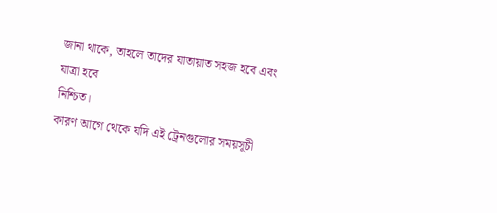জানা থাকে, তাহলে তাদের যাতায়াত সহজ হবে এবং যাত্রা হবে
নিশ্চিত।
কারণ আগে থেকে যদি এই ট্রেনগুলোর সময়সূচী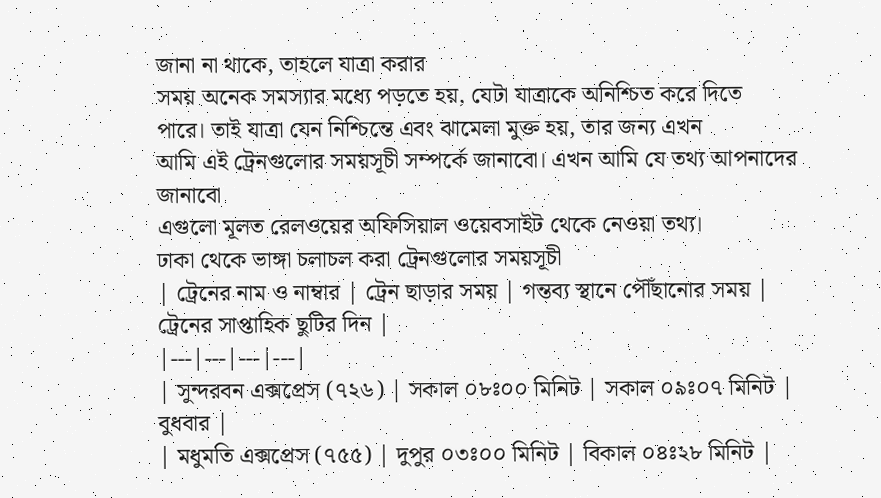জানা না থাকে, তাহলে যাত্রা করার
সময় অনেক সমস্যার মধ্যে পড়তে হয়, যেটা যাত্রাকে অনিশ্চিত করে দিতে
পারে। তাই যাত্রা যেন নিশ্চিন্তে এবং ঝামেলা মুক্ত হয়, তার জন্য এখন
আমি এই ট্রেনগুলোর সময়সূচী সম্পর্কে জানাবো। এখন আমি যে তথ্য আপনাদের জানাবো
এগুলো মূলত রেলওয়ের অফিসিয়াল ওয়েবসাইট থেকে নেওয়া তথ্য।
ঢাকা থেকে ভাঙ্গা চলাচল করা ট্রেনগুলোর সময়সূচী
| ট্রেনের নাম ও নাম্বার | ট্রেন ছাড়ার সময় | গন্তব্য স্থানে পৌঁছানোর সময় | ট্রেনের সাপ্তাহিক ছুটির দিন |
|---|---|---|---|
| সুন্দরবন এক্সপ্রেস (৭২৬) | সকাল ০৮ঃ০০ মিনিট | সকাল ০৯ঃ০৭ মিনিট | বুধবার |
| মধুমতি এক্সপ্রেস (৭৫৫) | দুপুর ০৩ঃ০০ মিনিট | বিকাল ০৪ঃ২৮ মিনিট |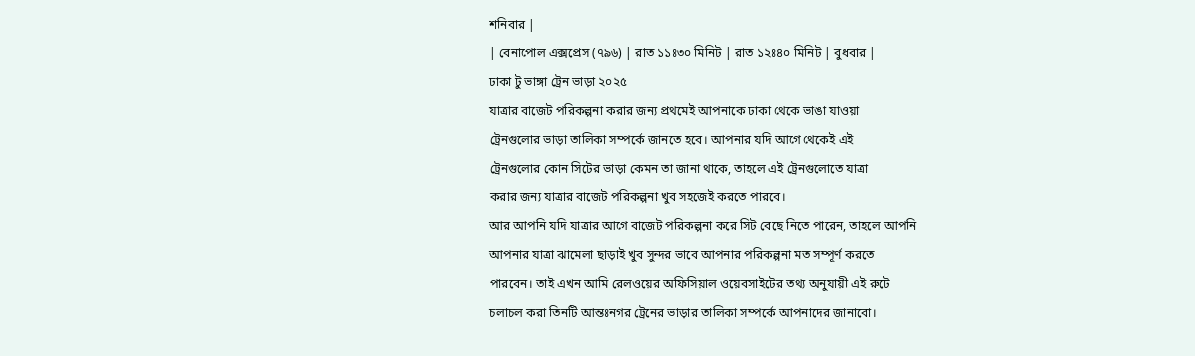শনিবার |
| বেনাপোল এক্সপ্রেস (৭৯৬) | রাত ১১ঃ৩০ মিনিট | রাত ১২ঃ৪০ মিনিট | বুধবার |
ঢাকা টু ভাঙ্গা ট্রেন ভাড়া ২০২৫
যাত্রার বাজেট পরিকল্পনা করার জন্য প্রথমেই আপনাকে ঢাকা থেকে ভাঙা যাওয়া
ট্রেনগুলোর ভাড়া তালিকা সম্পর্কে জানতে হবে। আপনার যদি আগে থেকেই এই
ট্রেনগুলোর কোন সিটের ভাড়া কেমন তা জানা থাকে, তাহলে এই ট্রেনগুলোতে যাত্রা
করার জন্য যাত্রার বাজেট পরিকল্পনা খুব সহজেই করতে পারবে।
আর আপনি যদি যাত্রার আগে বাজেট পরিকল্পনা করে সিট বেছে নিতে পারেন, তাহলে আপনি
আপনার যাত্রা ঝামেলা ছাড়াই খুব সুন্দর ভাবে আপনার পরিকল্পনা মত সম্পূর্ণ করতে
পারবেন। তাই এখন আমি রেলওয়ের অফিসিয়াল ওয়েবসাইটের তথ্য অনুযায়ী এই রুটে
চলাচল করা তিনটি আন্তঃনগর ট্রেনের ভাড়ার তালিকা সম্পর্কে আপনাদের জানাবো।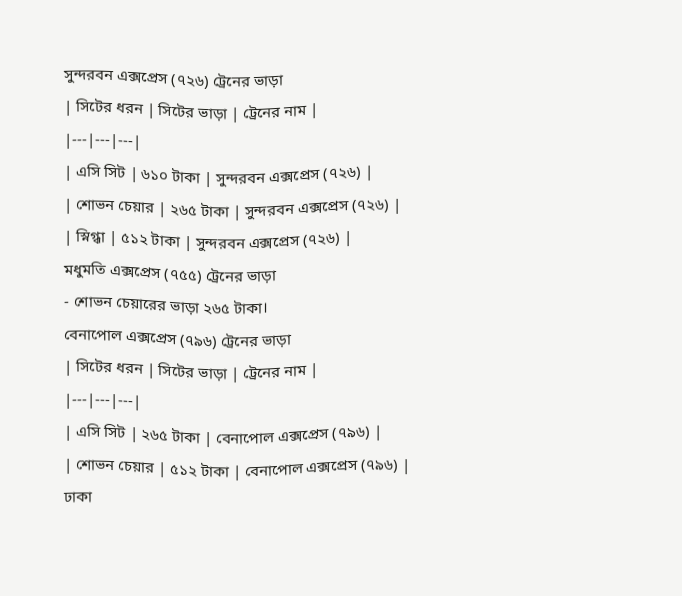সুন্দরবন এক্সপ্রেস (৭২৬) ট্রেনের ভাড়া
| সিটের ধরন | সিটের ভাড়া | ট্রেনের নাম |
|---|---|---|
| এসি সিট | ৬১০ টাকা | সুন্দরবন এক্সপ্রেস (৭২৬) |
| শোভন চেয়ার | ২৬৫ টাকা | সুন্দরবন এক্সপ্রেস (৭২৬) |
| স্নিগ্ধা | ৫১২ টাকা | সুন্দরবন এক্সপ্রেস (৭২৬) |
মধুমতি এক্সপ্রেস (৭৫৫) ট্রেনের ভাড়া
- শোভন চেয়ারের ভাড়া ২৬৫ টাকা।
বেনাপোল এক্সপ্রেস (৭৯৬) ট্রেনের ভাড়া
| সিটের ধরন | সিটের ভাড়া | ট্রেনের নাম |
|---|---|---|
| এসি সিট | ২৬৫ টাকা | বেনাপোল এক্সপ্রেস (৭৯৬) |
| শোভন চেয়ার | ৫১২ টাকা | বেনাপোল এক্সপ্রেস (৭৯৬) |
ঢাকা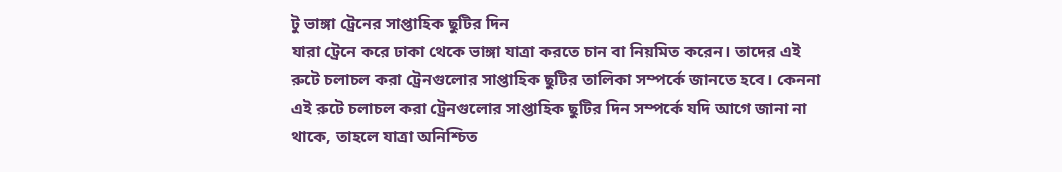টু ভাঙ্গা ট্রেনের সাপ্তাহিক ছুটির দিন
যারা ট্রেনে করে ঢাকা থেকে ভাঙ্গা যাত্রা করতে চান বা নিয়মিত করেন। তাদের এই
রুটে চলাচল করা ট্রেনগুলোর সাপ্তাহিক ছুটির তালিকা সম্পর্কে জানতে হবে। কেননা
এই রুটে চলাচল করা ট্রেনগুলোর সাপ্তাহিক ছুটির দিন সম্পর্কে যদি আগে জানা না
থাকে, তাহলে যাত্রা অনিশ্চিত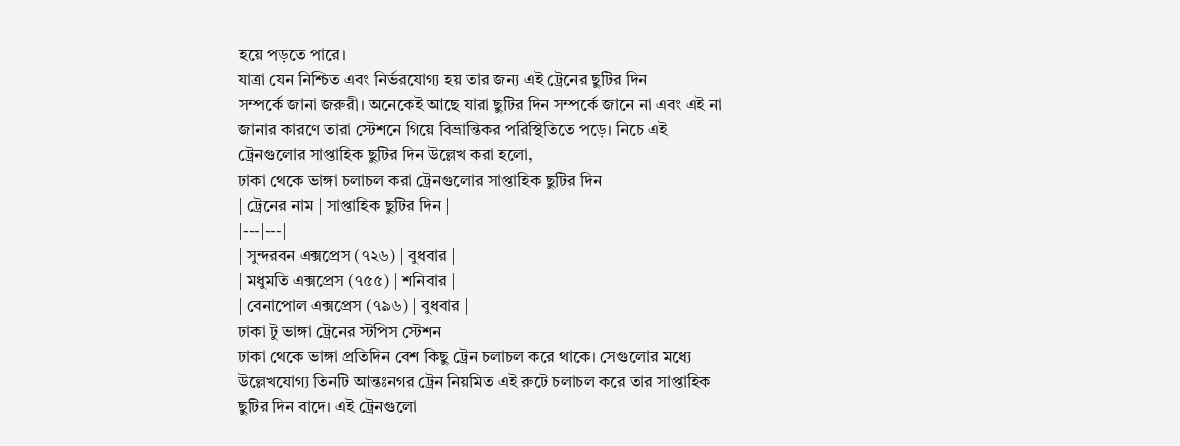হয়ে পড়তে পারে।
যাত্রা যেন নিশ্চিত এবং নির্ভরযোগ্য হয় তার জন্য এই ট্রেনের ছুটির দিন
সম্পর্কে জানা জরুরী। অনেকেই আছে যারা ছুটির দিন সম্পর্কে জানে না এবং এই না
জানার কারণে তারা স্টেশনে গিয়ে বিভ্রান্তিকর পরিস্থিতিতে পড়ে। নিচে এই
ট্রেনগুলোর সাপ্তাহিক ছুটির দিন উল্লেখ করা হলো,
ঢাকা থেকে ভাঙ্গা চলাচল করা ট্রেনগুলোর সাপ্তাহিক ছুটির দিন
| ট্রেনের নাম | সাপ্তাহিক ছুটির দিন |
|---|---|
| সুন্দরবন এক্সপ্রেস (৭২৬) | বুধবার |
| মধুমতি এক্সপ্রেস (৭৫৫) | শনিবার |
| বেনাপোল এক্সপ্রেস (৭৯৬) | বুধবার |
ঢাকা টু ভাঙ্গা ট্রেনের স্টপিস স্টেশন
ঢাকা থেকে ভাঙ্গা প্রতিদিন বেশ কিছু ট্রেন চলাচল করে থাকে। সেগুলোর মধ্যে
উল্লেখযোগ্য তিনটি আন্তঃনগর ট্রেন নিয়মিত এই রুটে চলাচল করে তার সাপ্তাহিক
ছুটির দিন বাদে। এই ট্রেনগুলো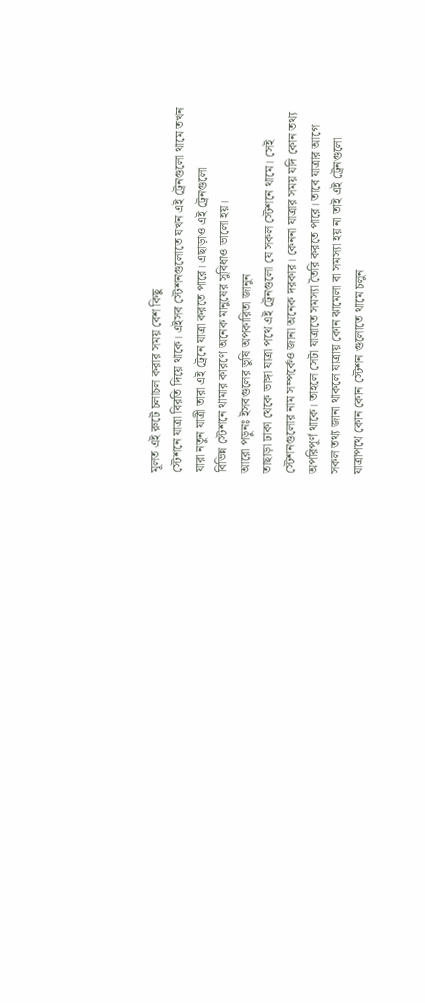মূলত এই রুটে চলাচল করার সময় বেশ কিছু
স্টেশনে যাত্রা বিরতি দিয়ে থাকে। এইসব স্টেশনগুলোতে যখন এই ট্রেনগুলো থামে তখন
যারা নতুন যাত্রী তারা এই ট্রেনে যাত্রা করতে পারে। এছাড়াও এই ট্রেনগুলো
বিভিন্ন স্টেশনে থামার কারণে অনেক মানুষের সুবিধাও ভালো হয়।
আরো পড়ুনঃ ইসবগুলের ভুষি অপকারিতা জানুন
তাছাড়া ঢাকা থেকে ভাঙ্গা যাত্রা পথে এই ট্রেনগুলো যে সকল স্টেশনে থামে। সেই
স্টেশনগুলোর নাম সম্পর্কেও জানা অনেক দরকার। কেননা যাত্রার সময় যদি কোন তথ্য
অপরিপূর্ণ থাকে। তাহলে সেটা যাত্রাতে সমস্যা তৈরি করতে পারে। তাবে যাত্রার আগে
সকল তথ্য জানা থাকলে যাত্রায় কোন ঝামেলা বা সমস্যা হয় না তাই এই ট্রেনগুলো
যাত্রাপথে কোন কোন স্টেশন গুলোতে থামে চলুন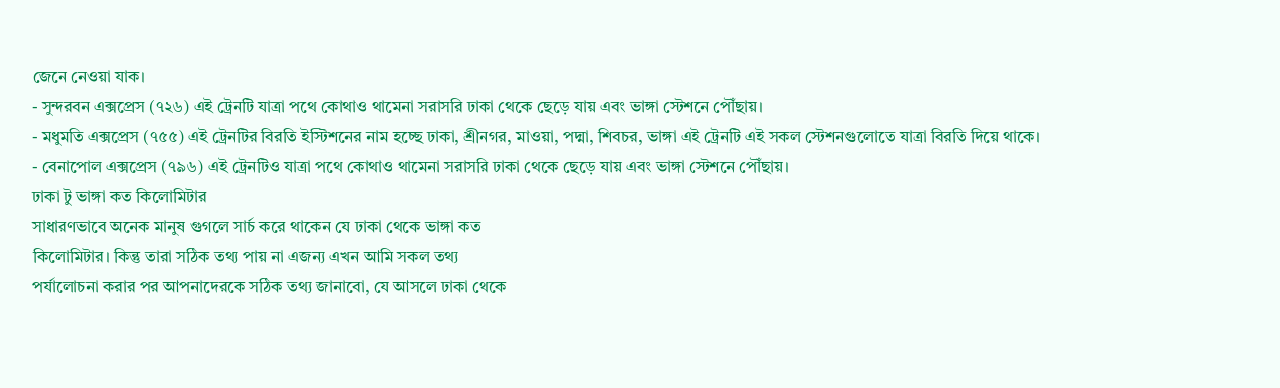জেনে নেওয়া যাক।
- সুন্দরবন এক্সপ্রেস (৭২৬) এই ট্রেনটি যাত্রা পথে কোথাও থামেনা সরাসরি ঢাকা থেকে ছেড়ে যায় এবং ভাঙ্গা স্টেশনে পৌঁছায়।
- মধুমতি এক্সপ্রেস (৭৫৫) এই ট্রেনটির বিরতি ইস্টিশনের নাম হচ্ছে ঢাকা, শ্রীনগর, মাওয়া, পদ্মা, শিবচর, ভাঙ্গা এই ট্রেনটি এই সকল স্টেশনগুলোতে যাত্রা বিরতি দিয়ে থাকে।
- বেনাপোল এক্সপ্রেস (৭৯৬) এই ট্রেনটিও যাত্রা পথে কোথাও থামেনা সরাসরি ঢাকা থেকে ছেড়ে যায় এবং ভাঙ্গা স্টেশনে পৌঁছায়।
ঢাকা টু ভাঙ্গা কত কিলোমিটার
সাধারণভাবে অনেক মানুষ গুগলে সার্চ করে থাকেন যে ঢাকা থেকে ভাঙ্গা কত
কিলোমিটার। কিন্তু তারা সঠিক তথ্য পায় না এজন্য এখন আমি সকল তথ্য
পর্যালোচনা করার পর আপনাদেরকে সঠিক তথ্য জানাবো, যে আসলে ঢাকা থেকে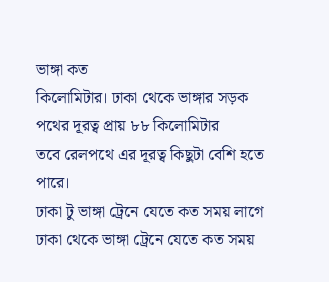ভাঙ্গা কত
কিলোমিটার। ঢাকা থেকে ভাঙ্গার সড়ক পথের দূরত্ব প্রায় ৮৮ কিলোমিটার
তবে রেলপথে এর দূরত্ব কিছুটা বেশি হতে পারে।
ঢাকা টু ভাঙ্গা ট্রেনে যেতে কত সময় লাগে
ঢাকা থেকে ভাঙ্গা ট্রেনে যেতে কত সময়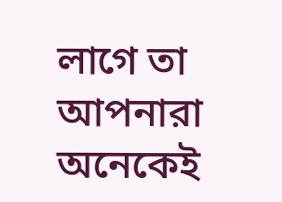লাগে তা আপনারা অনেকেই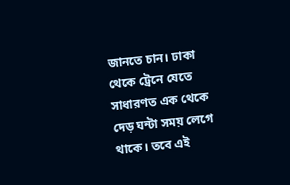জানতে চান। ঢাকা
থেকে ট্রেনে যেতে সাধারণত এক থেকে দেড় ঘন্টা সময় লেগে থাকে। তবে এই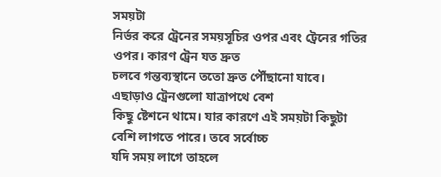সময়টা
নির্ভর করে ট্রেনের সময়সূচির ওপর এবং ট্রেনের গতির ওপর। কারণ ট্রেন যত দ্রুত
চলবে গন্তব্যস্থানে ততো দ্রুত পৌঁছানো যাবে। এছাড়াও ট্রেনগুলো যাত্রাপথে বেশ
কিছু ষ্টেশনে থামে। যার কারণে এই সময়টা কিছুটা বেশি লাগতে পারে। তবে সর্বোচ্চ
যদি সময় লাগে তাহলে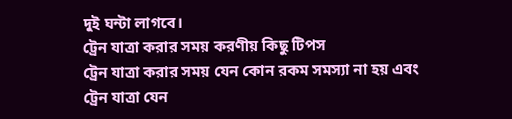দুই ঘন্টা লাগবে।
ট্রেন যাত্রা করার সময় করণীয় কিছু টিপস
ট্রেন যাত্রা করার সময় যেন কোন রকম সমস্যা না হয় এবং ট্রেন যাত্রা যেন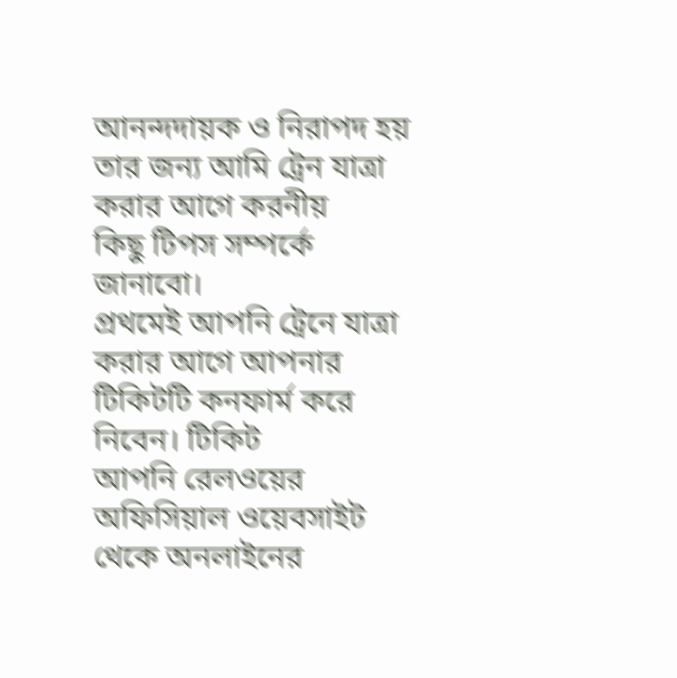আনন্দদায়ক ও নিরাপদ হয় তার জন্য আমি ট্রেন যাত্রা করার আগে করনীয়
কিছু টিপস সম্পর্কে জানাবো।
প্রথমেই আপনি ট্রেনে যাত্রা করার আগে আপনার টিকিটটি কনফার্ম করে নিবেন। টিকিট
আপনি রেলওয়ের অফিসিয়াল ওয়েবসাইট থেকে অনলাইনের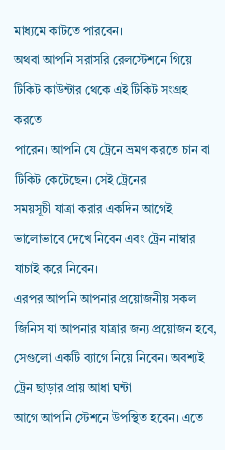মাধ্যমে কাটতে পারবেন।
অথবা আপনি সরাসরি রেলস্টেশনে গিয়ে টিকিট কাউন্টার থেকে এই টিকিট সংগ্রহ করতে
পারেন। আপনি যে ট্রেনে ভ্রমণ করতে চান বা টিকিট কেটেছেন। সেই ট্রেনের
সময়সূচী যাত্রা করার একদিন আগেই ভালোভাবে দেখে নিবেন এবং ট্রেন নাম্বার
যাচাই করে নিবেন।
এরপর আপনি আপনার প্রয়োজনীয় সকল জিনিস যা আপনার যাত্রার জন্য প্রয়োজন হবে,
সেগুলো একটি ব্যাগে নিয়ে নিবেন। অবশ্যই ট্রেন ছাড়ার প্রায় আধা ঘন্টা
আগে আপনি স্টেশনে উপস্থিত হবেন। এতে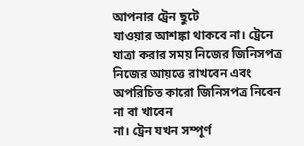আপনার ট্রেন ছুটে
যাওয়ার আশঙ্কা থাকবে না। ট্রেনে যাত্রা করার সময় নিজের জিনিসপত্র
নিজের আয়ত্তে রাখবেন এবং অপরিচিত কারো জিনিসপত্র নিবেন না বা খাবেন
না। ট্রেন যখন সম্পূর্ণ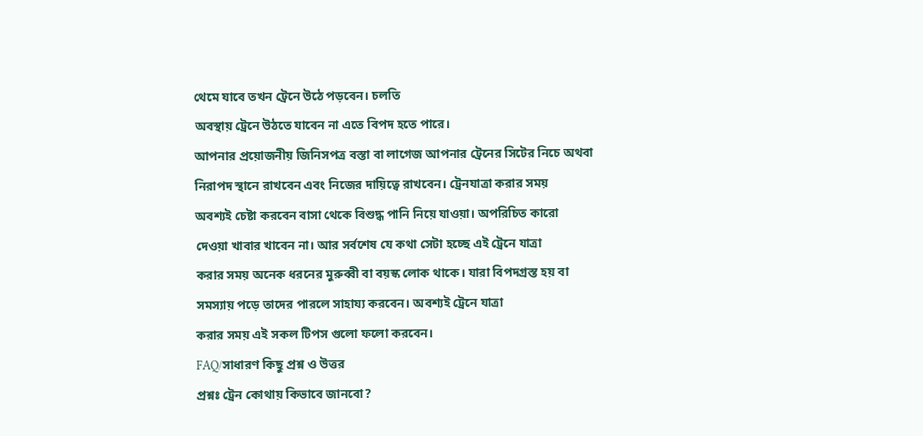থেমে যাবে তখন ট্রেনে উঠে পড়বেন। চলতি
অবস্থায় ট্রেনে উঠতে যাবেন না এতে বিপদ হতে পারে।
আপনার প্রয়োজনীয় জিনিসপত্র বস্তা বা লাগেজ আপনার ট্রেনের সিটের নিচে অথবা
নিরাপদ স্থানে রাখবেন এবং নিজের দায়িত্বে রাখবেন। ট্রেনযাত্রা করার সময়
অবশ্যই চেষ্টা করবেন বাসা থেকে বিশুদ্ধ পানি নিয়ে যাওয়া। অপরিচিত কারো
দেওয়া খাবার খাবেন না। আর সর্বশেষ যে কথা সেটা হচ্ছে এই ট্রেনে যাত্রা
করার সময় অনেক ধরনের মুরুব্বী বা বয়স্ক লোক থাকে। যারা বিপদগ্রস্ত হয় বা
সমস্যায় পড়ে তাদের পারলে সাহায্য করবেন। অবশ্যই ট্রেনে যাত্রা
করার সময় এই সকল টিপস গুলো ফলো করবেন।
FAQ/সাধারণ কিছু প্রশ্ন ও উত্তর
প্রশ্নঃ ট্রেন কোথায় কিভাবে জানবো?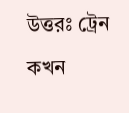উত্তরঃ ট্রেন কখন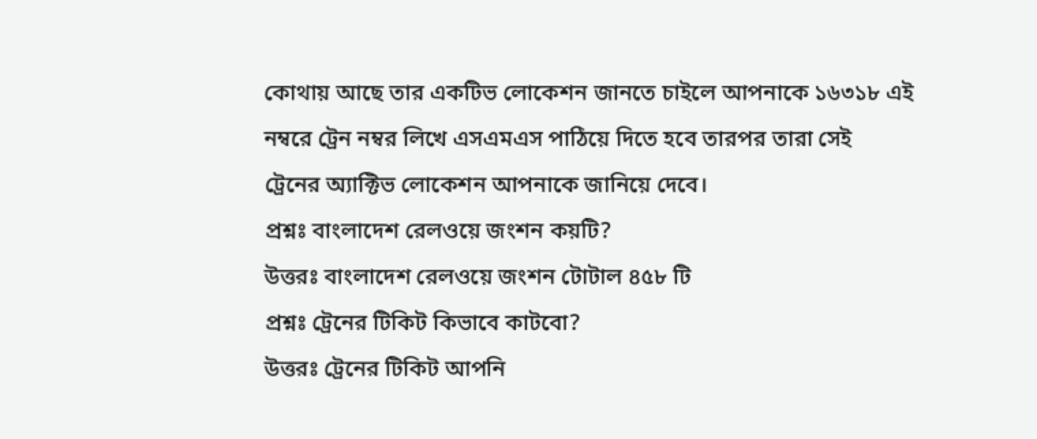কোথায় আছে তার একটিভ লোকেশন জানতে চাইলে আপনাকে ১৬৩১৮ এই
নম্বরে ট্রেন নম্বর লিখে এসএমএস পাঠিয়ে দিতে হবে তারপর তারা সেই
ট্রেনের অ্যাক্টিভ লোকেশন আপনাকে জানিয়ে দেবে।
প্রশ্নঃ বাংলাদেশ রেলওয়ে জংশন কয়টি?
উত্তরঃ বাংলাদেশ রেলওয়ে জংশন টোটাল ৪৫৮ টি
প্রশ্নঃ ট্রেনের টিকিট কিভাবে কাটবো?
উত্তরঃ ট্রেনের টিকিট আপনি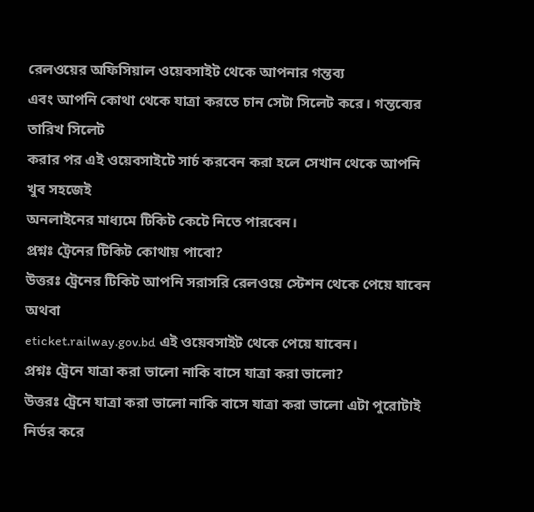রেলওয়ের অফিসিয়াল ওয়েবসাইট থেকে আপনার গন্তব্য
এবং আপনি কোথা থেকে যাত্রা করতে চান সেটা সিলেট করে। গন্তব্যের তারিখ সিলেট
করার পর এই ওয়েবসাইটে সার্চ করবেন করা হলে সেখান থেকে আপনি খুব সহজেই
অনলাইনের মাধ্যমে টিকিট কেটে নিতে পারবেন।
প্রশ্নঃ ট্রেনের টিকিট কোথায় পাবো?
উত্তরঃ ট্রেনের টিকিট আপনি সরাসরি রেলওয়ে স্টেশন থেকে পেয়ে যাবেন অথবা
eticket.railway.gov.bd এই ওয়েবসাইট থেকে পেয়ে যাবেন।
প্রশ্নঃ ট্রেনে যাত্রা করা ভালো নাকি বাসে যাত্রা করা ভালো?
উত্তরঃ ট্রেনে যাত্রা করা ভালো নাকি বাসে যাত্রা করা ভালো এটা পুরোটাই
নির্ভর করে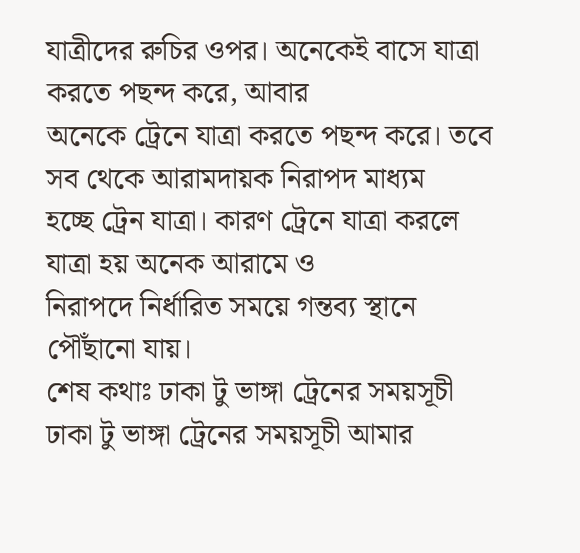যাত্রীদের রুচির ওপর। অনেকেই বাসে যাত্রা করতে পছন্দ করে, আবার
অনেকে ট্রেনে যাত্রা করতে পছন্দ করে। তবে সব থেকে আরামদায়ক নিরাপদ মাধ্যম
হচ্ছে ট্রেন যাত্রা। কারণ ট্রেনে যাত্রা করলে যাত্রা হয় অনেক আরামে ও
নিরাপদে নির্ধারিত সময়ে গন্তব্য স্থানে পৌঁছানো যায়।
শেষ কথাঃ ঢাকা টু ভাঙ্গা ট্রেনের সময়সূচী
ঢাকা টু ভাঙ্গা ট্রেনের সময়সূচী আমার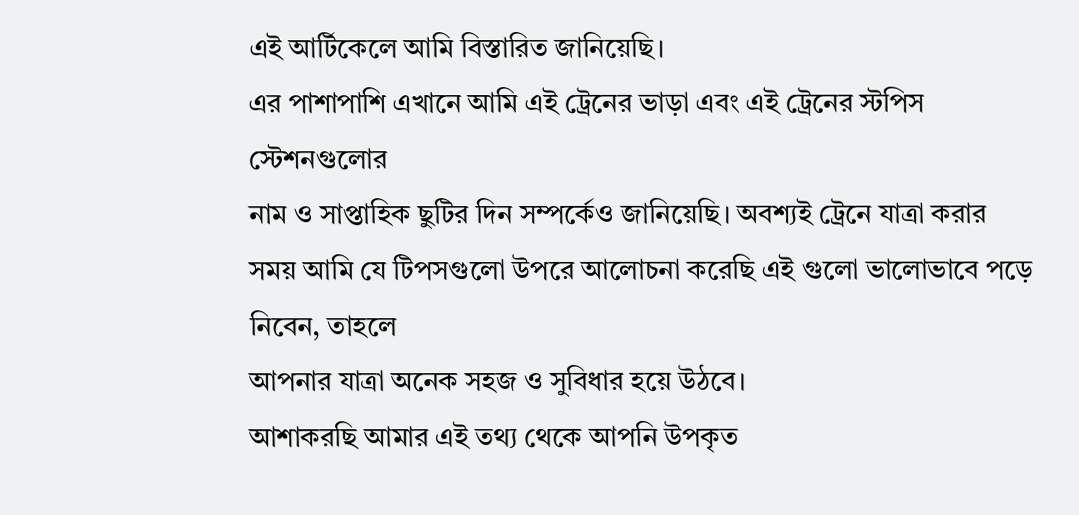এই আর্টিকেলে আমি বিস্তারিত জানিয়েছি।
এর পাশাপাশি এখানে আমি এই ট্রেনের ভাড়া এবং এই ট্রেনের স্টপিস স্টেশনগুলোর
নাম ও সাপ্তাহিক ছুটির দিন সম্পর্কেও জানিয়েছি। অবশ্যই ট্রেনে যাত্রা করার
সময় আমি যে টিপসগুলো উপরে আলোচনা করেছি এই গুলো ভালোভাবে পড়ে নিবেন, তাহলে
আপনার যাত্রা অনেক সহজ ও সুবিধার হয়ে উঠবে।
আশাকরছি আমার এই তথ্য থেকে আপনি উপকৃত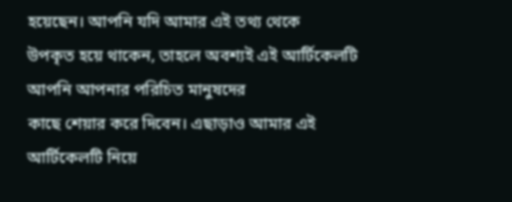হয়েছেন। আপনি যদি আমার এই তথ্য থেকে
উপকৃত হয়ে থাকেন, তাহলে অবশ্যই এই আর্টিকেলটি আপনি আপনার পরিচিত মানুষদের
কাছে শেয়ার করে দিবেন। এছাড়াও আমার এই আর্টিকেলটি নিয়ে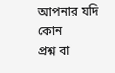আপনার যদি কোন
প্রশ্ন বা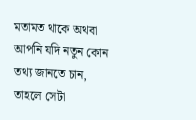মতামত থাকে অথবা আপনি যদি নতুন কোন তথ্য জানতে চান, তাহলে সেটা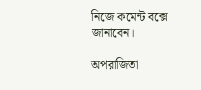নিজে কমেন্ট বক্সে জানাবেন।

অপরাজিতা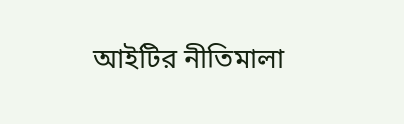আইটির নীতিমালা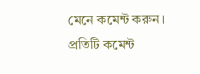মেনে কমেন্ট করুন। প্রতিটি কমেন্ট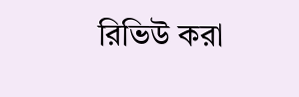রিভিউ করা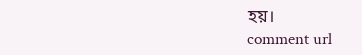হয়।
comment url